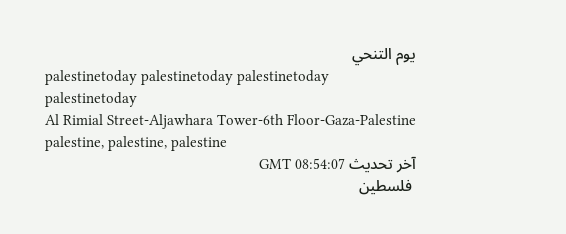يوم التنحي
palestinetoday palestinetoday palestinetoday
palestinetoday
Al Rimial Street-Aljawhara Tower-6th Floor-Gaza-Palestine
palestine, palestine, palestine
آخر تحديث GMT 08:54:07
 فلسطين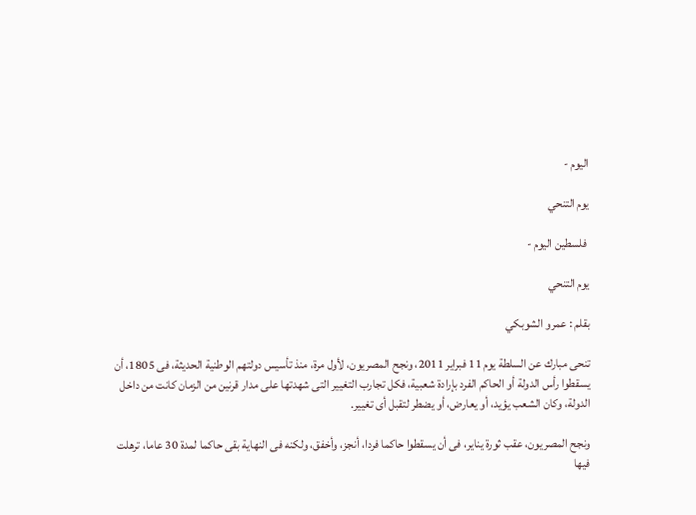اليوم -

يوم التنحي

 فلسطين اليوم -

يوم التنحي

بقلم : عمرو الشوبكي

تنحى مبارك عن السلطة يوم 11 فبراير 2011، ونجح المصريون، لأول مرة، منذ تأسيس دولتهم الوطنية الحديثة، فى 1805، أن يسقطوا رأس الدولة أو الحاكم الفرد بإرادة شعبية، فكل تجارب التغيير التى شهدتها على مدار قرنين من الزمان كانت من داخل الدولة، وكان الشعب يؤيد، أو يعارض، أو يضطر لتقبل أى تغيير.

ونجح المصريون، عقب ثورة يناير، فى أن يسقطوا حاكما فردا، أنجز، وأخفق، ولكنه فى النهاية بقى حاكما لمدة 30 عاما، ترهلت فيها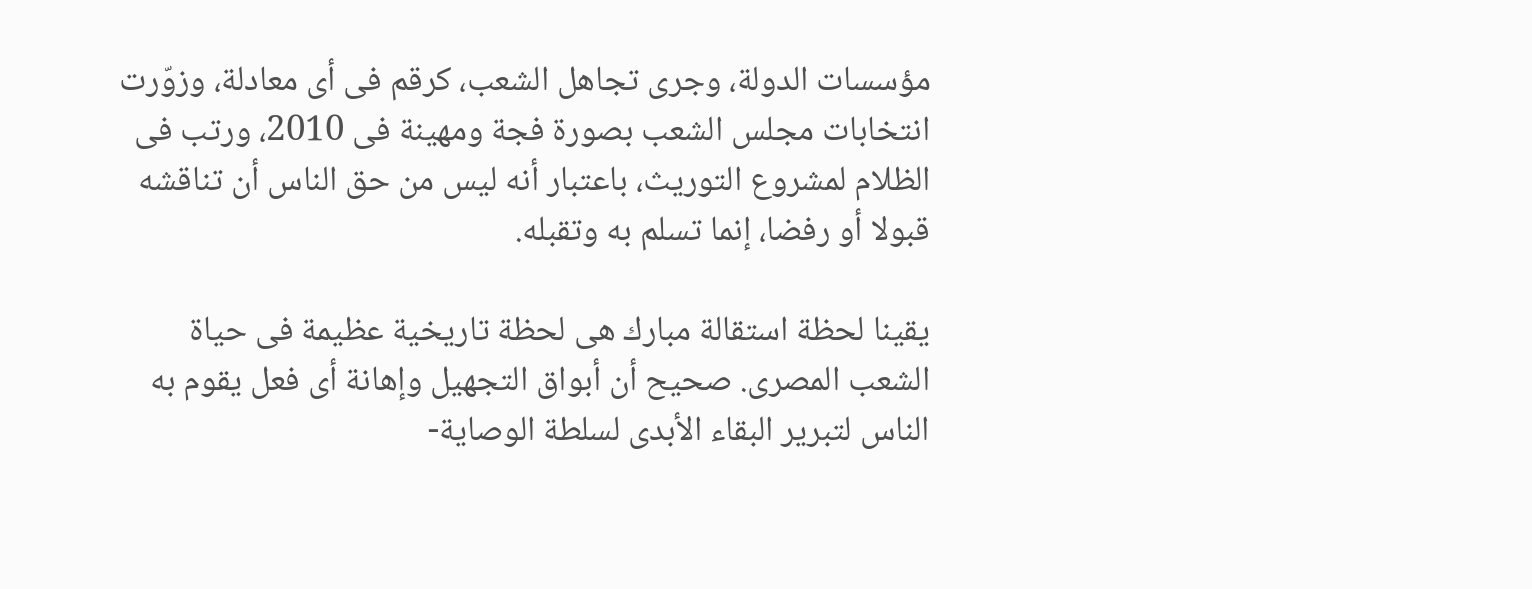مؤسسات الدولة، وجرى تجاهل الشعب، كرقم فى أى معادلة، وزوّرت انتخابات مجلس الشعب بصورة فجة ومهينة فى 2010، ورتب فى الظلام لمشروع التوريث، باعتبار أنه ليس من حق الناس أن تناقشه قبولا أو رفضا، إنما تسلم به وتقبله.

يقينا لحظة استقالة مبارك هى لحظة تاريخية عظيمة فى حياة الشعب المصرى. صحيح أن أبواق التجهيل وإهانة أى فعل يقوم به الناس لتبرير البقاء الأبدى لسلطة الوصاية-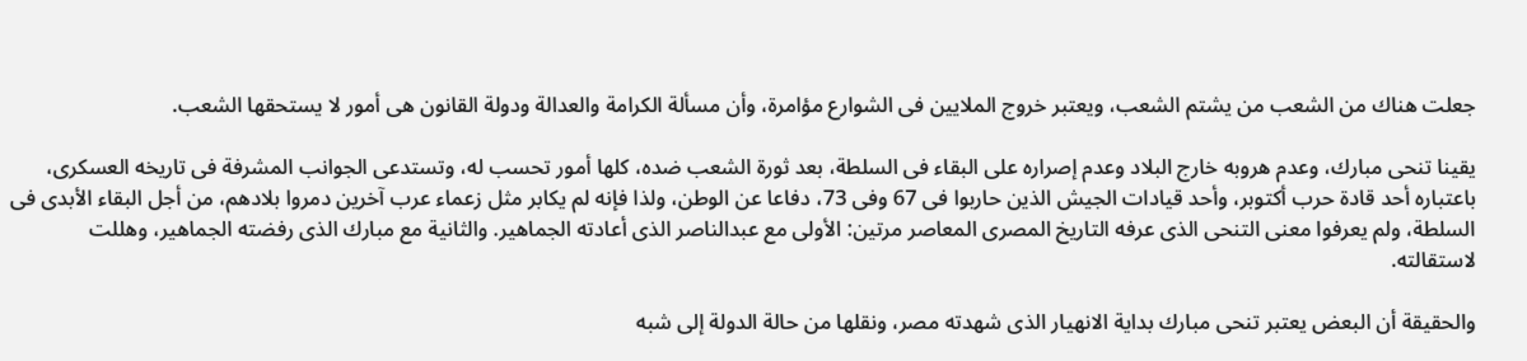جعلت هناك من الشعب من يشتم الشعب، ويعتبر خروج الملايين فى الشوارع مؤامرة، وأن مسألة الكرامة والعدالة ودولة القانون هى أمور لا يستحقها الشعب.

يقينا تنحى مبارك، وعدم هروبه خارج البلاد وعدم إصراره على البقاء فى السلطة، بعد ثورة الشعب ضده، كلها أمور تحسب له، وتستدعى الجوانب المشرفة فى تاريخه العسكرى، باعتباره أحد قادة حرب أكتوبر، وأحد قيادات الجيش الذين حاربوا فى 67 وفى 73، دفاعا عن الوطن، ولذا فإنه لم يكابر مثل زعماء عرب آخرين دمروا بلادهم، من أجل البقاء الأبدى فى السلطة، ولم يعرفوا معنى التنحى الذى عرفه التاريخ المصرى المعاصر مرتين: الأولى مع عبدالناصر الذى أعادته الجماهير. والثانية مع مبارك الذى رفضته الجماهير، وهللت لاستقالته.

والحقيقة أن البعض يعتبر تنحى مبارك بداية الانهيار الذى شهدته مصر، ونقلها من حالة الدولة إلى شبه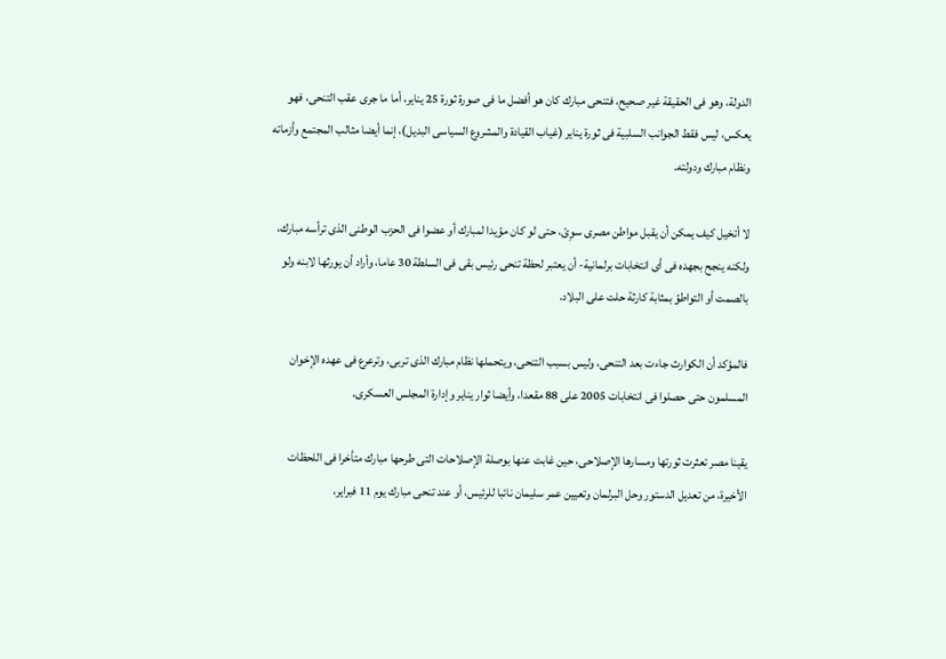الدولة، وهو فى الحقيقة غير صحيح، فتنحى مبارك كان هو أفضل ما فى صورة ثورة 25 يناير، أما ما جرى عقب التنحى، فهو يعكس، ليس فقط الجوانب السلبية فى ثورة يناير (غياب القيادة والمشروع السياسى البديل)، إنما أيضا مثالب المجتمع وأزماته ونظام مبارك ودولته.

لا أتخيل كيف يمكن أن يقبل مواطن مصرى سوِىّ، حتى لو كان مؤيدا لمبارك أو عضوا فى الحزب الوطنى الذى ترأسه مبارك، ولكنه ينجح بجهده فى أى انتخابات برلمانية- أن يعتبر لحظة تنحى رئيس بقى فى السلطة 30 عاما، وأراد أن يورثها لابنه ولو بالصمت أو التواطؤ بمثابة كارثة حلت على البلاد.

فالمؤكد أن الكوارث جاءت بعد التنحى، وليس بسبب التنحى، ويتحملها نظام مبارك الذى تربى، وترعرع فى عهده الإخوان المسلمون حتى حصلوا فى انتخابات 2005 على 88 مقعدا، وأيضا ثوار يناير وإدارة المجلس العسكرى.

يقينا مصر تعثرت ثورتها ومسارها الإصلاحى، حين غابت عنها بوصلة الإصلاحات التى طرحها مبارك متأخرا فى اللحظات الأخيرة، من تعديل الدستور وحل البرلمان وتعيين عمر سليمان نائبا للرئيس، أو عند تنحى مبارك يوم 11 فبراير،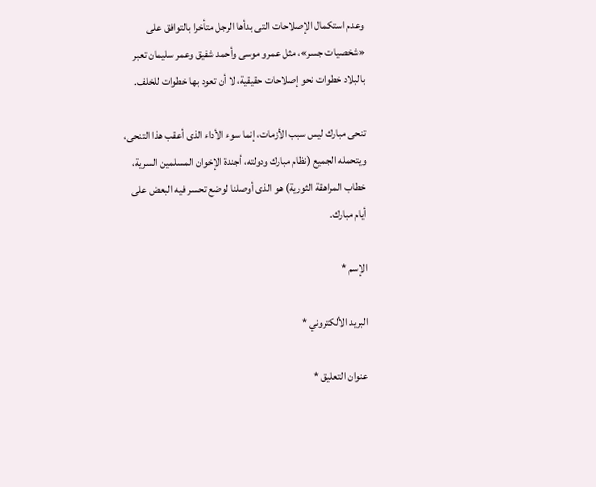وعدم استكمال الإصلاحات التى بدأها الرجل متأخرا بالتوافق على «شخصيات جسر»، مثل عمرو موسى وأحمد شفيق وعمر سليمان تعبر بالبلاد خطوات نحو إصلاحات حقيقية، لا أن تعود بها خطوات للخلف.

تنحى مبارك ليس سبب الأزمات، إنما سوء الأداء الذى أعقب هذا التنحى، ويتحمله الجميع (نظام مبارك ودولته، أجندة الإخوان المسلمين السرية، خطاب المراهقة الثورية) هو الذى أوصلنا لوضع تحسر فيه البعض على أيام مبارك.

الإسم *

البريد الألكتروني *

عنوان التعليق *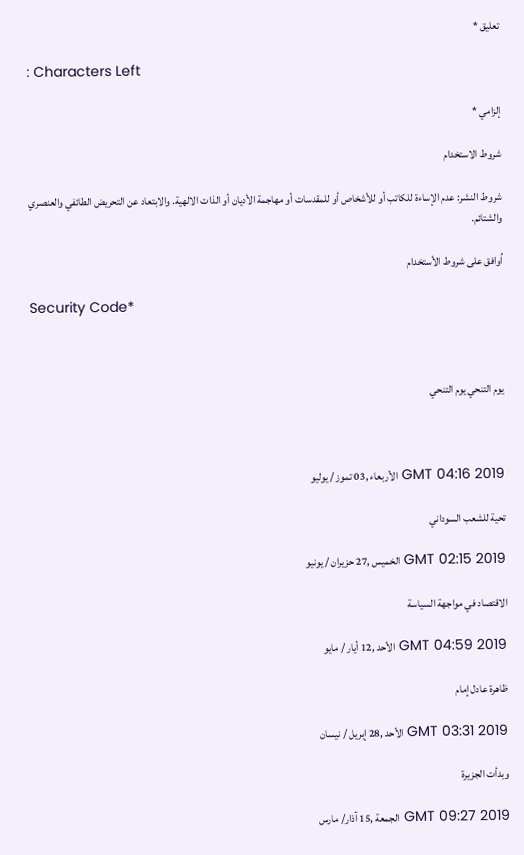تعليق *

: Characters Left

إلزامي *

شروط الاستخدام

شروط النشر: عدم الإساءة للكاتب أو للأشخاص أو للمقدسات أو مهاجمة الأديان أو الذات الالهية. والابتعاد عن التحريض الطائفي والعنصري والشتائم.

اُوافق على شروط الأستخدام

Security Code*



يوم التنحي يوم التنحي



GMT 04:16 2019 الأربعاء ,03 تموز / يوليو

تحية للشعب السوداني

GMT 02:15 2019 الخميس ,27 حزيران / يونيو

الاقتصاد في مواجهة السياسة

GMT 04:59 2019 الأحد ,12 أيار / مايو

ظاهرة عادل إمام

GMT 03:31 2019 الأحد ,28 إبريل / نيسان

وبدأت الجزيرة

GMT 09:27 2019 الجمعة ,15 آذار/ مارس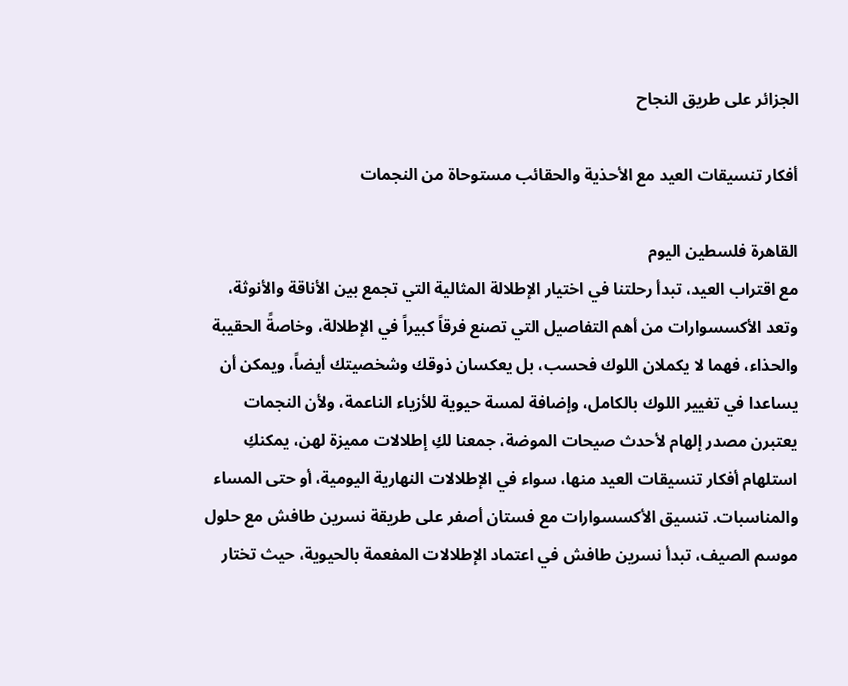الجزائر على طريق النجاح

أفكار تنسيقات العيد مع الأحذية والحقائب مستوحاة من النجمات

القاهرة فلسطين اليوم
مع اقتراب العيد، تبدأ رحلتنا في اختيار الإطلالة المثالية التي تجمع بين الأناقة والأنوثة، وتعد الأكسسوارات من أهم التفاصيل التي تصنع فرقاً كبيراً في الإطلالة، وخاصةً الحقيبة والحذاء، فهما لا يكملان اللوك فحسب، بل يعكسان ذوقك وشخصيتك أيضاً، ويمكن أن يساعدا في تغيير اللوك بالكامل، وإضافة لمسة حيوية للأزياء الناعمة، ولأن النجمات يعتبرن مصدر إلهام لأحدث صيحات الموضة، جمعنا لكِ إطلالات مميزة لهن، يمكنكِ استلهام أفكار تنسيقات العيد منها، سواء في الإطلالات النهارية اليومية، أو حتى المساء والمناسبات. تنسيق الأكسسوارات مع فستان أصفر على طريقة نسرين طافش مع حلول موسم الصيف، تبدأ نسرين طافش في اعتماد الإطلالات المفعمة بالحيوية، حيث تختار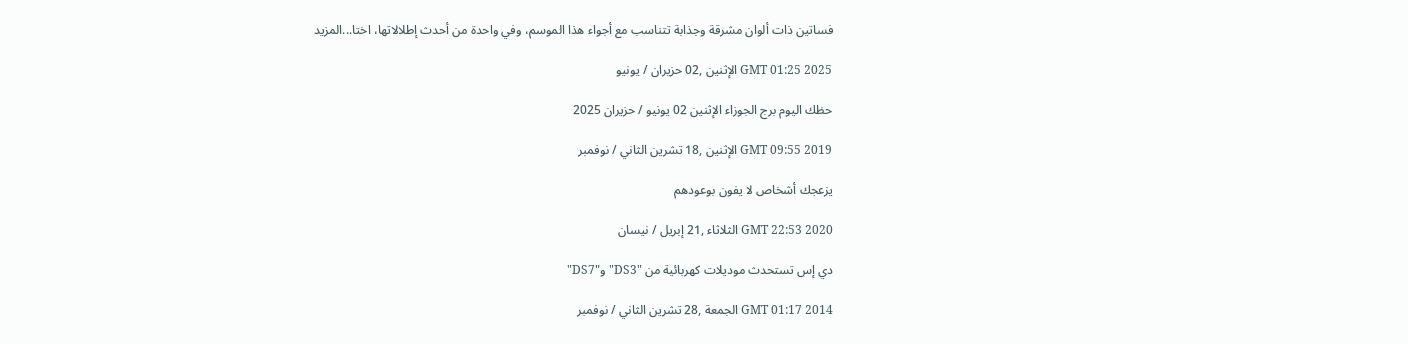فساتين ذات ألوان مشرقة وجذابة تتناسب مع أجواء هذا الموسم، وفي واحدة من أحدث إطلالاتها، اختا...المزيد

GMT 01:25 2025 الإثنين ,02 حزيران / يونيو

حظك اليوم برج الجوزاء الإثنين 02 يونيو / حزيران 2025

GMT 09:55 2019 الإثنين ,18 تشرين الثاني / نوفمبر

يزعجك أشخاص لا يفون بوعودهم

GMT 22:53 2020 الثلاثاء ,21 إبريل / نيسان

دي إس تستحدث موديلات كهربائية من "DS3" و"DS7"

GMT 01:17 2014 الجمعة ,28 تشرين الثاني / نوفمبر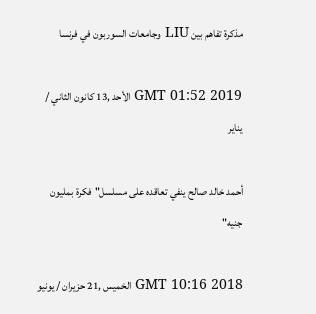مذكرة تفاهم بين LIU وجامعات السوربون في فرنسا

GMT 01:52 2019 الأحد ,13 كانون الثاني / يناير

أحمد خالد صالح ينفي تعاقده على مسلسل"فكرة بمليون جنيه"

GMT 10:16 2018 الخميس ,21 حزيران / يونيو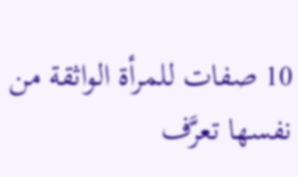10 صفات للمرأة الواثقة من نفسها تعرَّف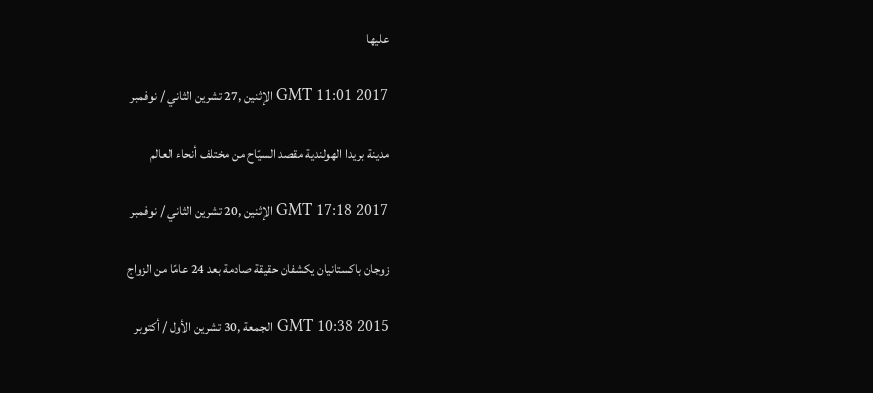عليها

GMT 11:01 2017 الإثنين ,27 تشرين الثاني / نوفمبر

مدينة بريدا الهولندية مقصد السيّاح من مختلف أنحاء العالم

GMT 17:18 2017 الإثنين ,20 تشرين الثاني / نوفمبر

زوجان باكستانيان يكشفان حقيقة صادمة بعد 24 عامًا من الزواج

GMT 10:38 2015 الجمعة ,30 تشرين الأول / أكتوبر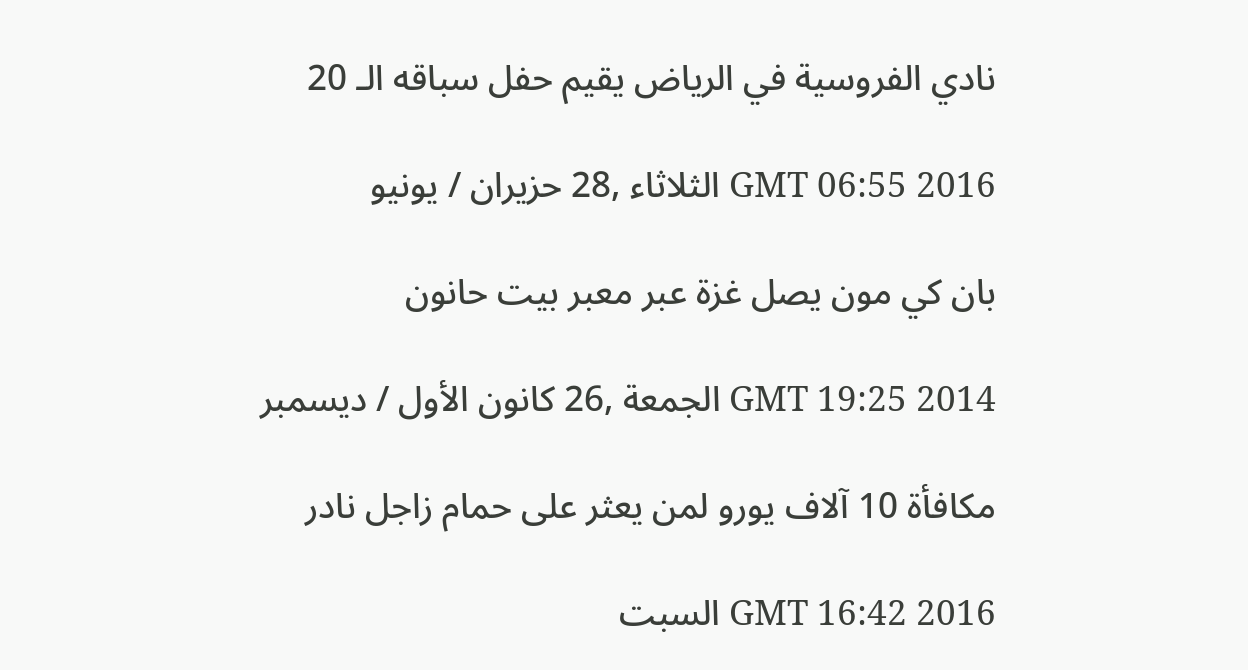نادي الفروسية في الرياض يقيم حفل سباقه الـ 20

GMT 06:55 2016 الثلاثاء ,28 حزيران / يونيو

بان كي مون يصل غزة عبر معبر بيت حانون

GMT 19:25 2014 الجمعة ,26 كانون الأول / ديسمبر

مكافأة 10 آلاف يورو لمن يعثر على حمام زاجل نادر

GMT 16:42 2016 السبت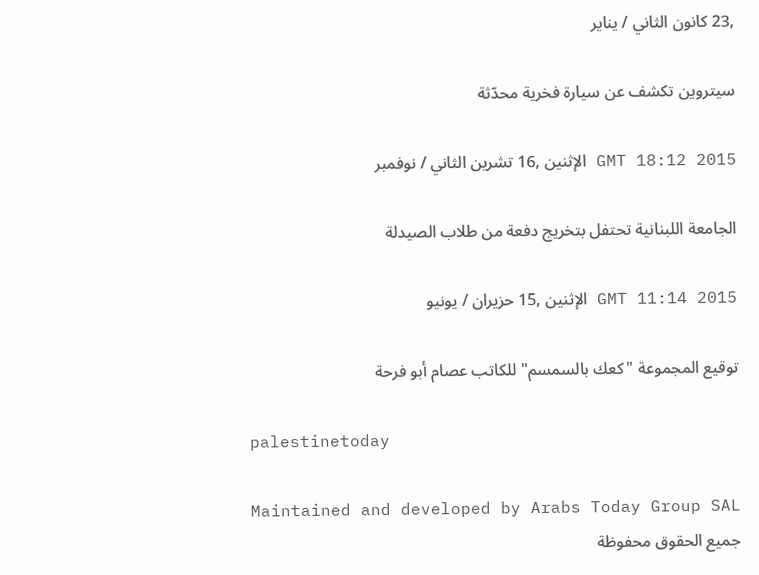,23 كانون الثاني / يناير

سيتروين تكشف عن سيارة فخرية محدّثة

GMT 18:12 2015 الإثنين ,16 تشرين الثاني / نوفمبر

الجامعة اللبنانية تحتفل بتخريج دفعة من طلاب الصيدلة

GMT 11:14 2015 الإثنين ,15 حزيران / يونيو

توقيع المجموعة "كعك بالسمسم" للكاتب عصام أبو فرحة

palestinetoday

Maintained and developed by Arabs Today Group SAL
جميع الحقوق محفوظة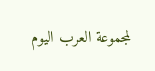لمجموعة العرب اليوم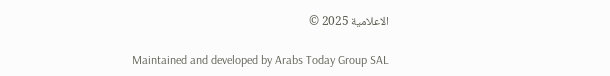الاعلامية 2025 ©

Maintained and developed by Arabs Today Group SAL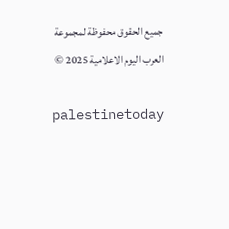جميع الحقوق محفوظة لمجموعة العرب اليوم الاعلامية 2025 ©

palestinetoday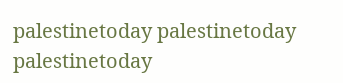palestinetoday palestinetoday palestinetoday